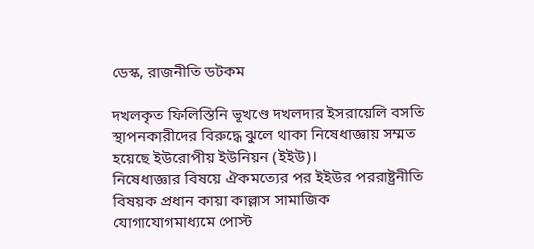ডেস্ক, রাজনীতি ডটকম

দখলকৃত ফিলিস্তিনি ভূখণ্ডে দখলদার ইসরায়েলি বসতি স্থাপনকারীদের বিরুদ্ধে ঝুলে থাকা নিষেধাজ্ঞায় সম্মত হয়েছে ইউরোপীয় ইউনিয়ন (ইইউ)।
নিষেধাজ্ঞার বিষয়ে ঐকমত্যের পর ইইউর পররাষ্ট্রনীতি বিষয়ক প্রধান কায়া কাল্লাস সামাজিক যোগাযোগমাধ্যমে পোস্ট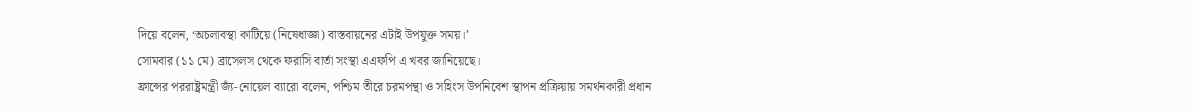দিয়ে বলেন, ‘অচলাবস্থা কাটিয়ে (নিষেধাজ্ঞা) বাস্তবায়নের এটাই উপযুক্ত সময়।’
সোমবার (১১ মে) ব্রাসেলস থেকে ফরাসি বার্তা সংস্থা এএফপি এ খবর জানিয়েছে।
ফ্রান্সের পররাষ্ট্রমন্ত্রী জ্যঁ-নোয়েল ব্যারো বলেন, পশ্চিম তীরে চরমপন্থা ও সহিংস উপনিবেশ স্থাপন প্রক্রিয়ায় সমর্থনকারী প্রধান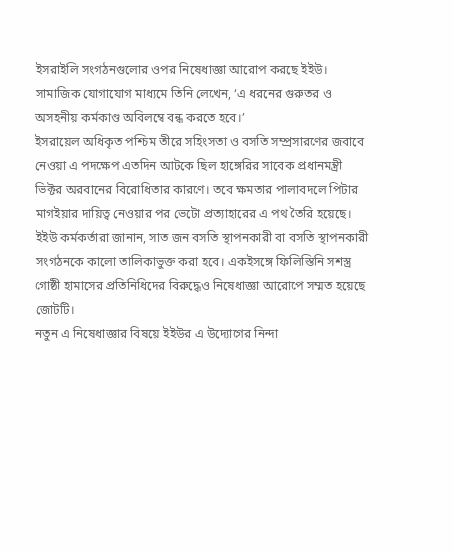ইসরাইলি সংগঠনগুলোর ওপর নিষেধাজ্ঞা আরোপ করছে ইইউ।
সামাজিক যোগাযোগ মাধ্যমে তিনি লেখেন, ‘এ ধরনের গুরুতর ও অসহনীয় কর্মকাণ্ড অবিলম্বে বন্ধ করতে হবে।’
ইসরায়েল অধিকৃত পশ্চিম তীরে সহিংসতা ও বসতি সম্প্রসারণের জবাবে নেওয়া এ পদক্ষেপ এতদিন আটকে ছিল হাঙ্গেরির সাবেক প্রধানমন্ত্রী ভিক্টর অরবানের বিরোধিতার কারণে। তবে ক্ষমতার পালাবদলে পিটার মাগইয়ার দায়িত্ব নেওয়ার পর ভেটো প্রত্যাহারের এ পথ তৈরি হয়েছে।
ইইউ কর্মকর্তারা জানান, সাত জন বসতি স্থাপনকারী বা বসতি স্থাপনকারী সংগঠনকে কালো তালিকাভুক্ত করা হবে। একইসঙ্গে ফিলিস্তিনি সশস্ত্র গোষ্ঠী হামাসের প্রতিনিধিদের বিরুদ্ধেও নিষেধাজ্ঞা আরোপে সম্মত হয়েছে জোটটি।
নতুন এ নিষেধাজ্ঞার বিষয়ে ইইউর এ উদ্যোগের নিন্দা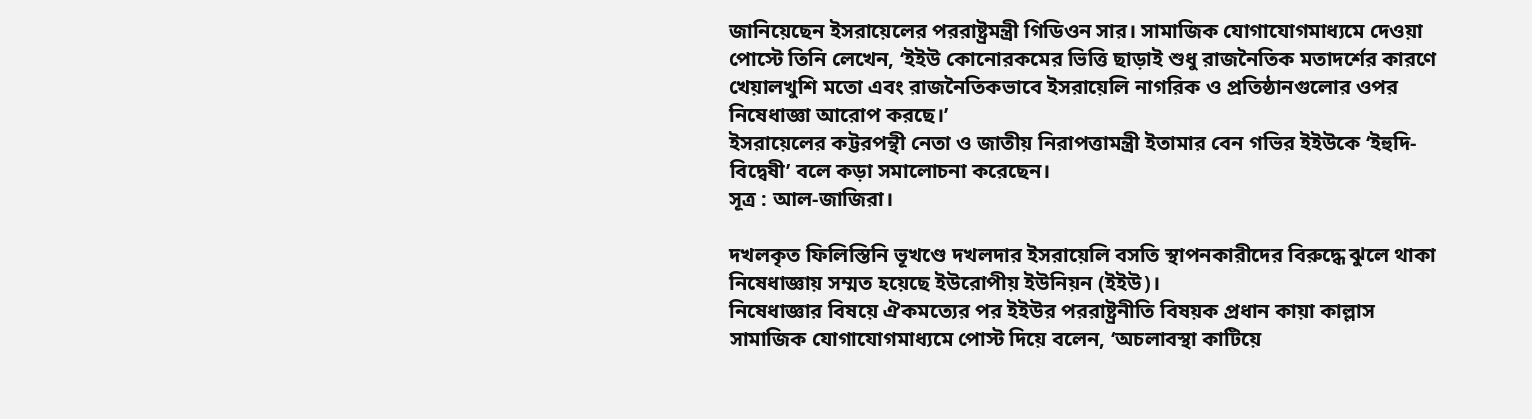জানিয়েছেন ইসরায়েলের পররাষ্ট্রমন্ত্রী গিডিওন সার। সামাজিক যোগাযোগমাধ্যমে দেওয়া পোস্টে তিনি লেখেন, ‘ইইউ কোনোরকমের ভিত্তি ছাড়াই শুধু রাজনৈতিক মতাদর্শের কারণে খেয়ালখুশি মতো এবং রাজনৈতিকভাবে ইসরায়েলি নাগরিক ও প্রতিষ্ঠানগুলোর ওপর নিষেধাজ্ঞা আরোপ করছে।’
ইসরায়েলের কট্টরপন্থী নেতা ও জাতীয় নিরাপত্তামন্ত্রী ইতামার বেন গভির ইইউকে ‘ইহুদি-বিদ্বেষী’ বলে কড়া সমালোচনা করেছেন।
সূত্র : আল-জাজিরা।

দখলকৃত ফিলিস্তিনি ভূখণ্ডে দখলদার ইসরায়েলি বসতি স্থাপনকারীদের বিরুদ্ধে ঝুলে থাকা নিষেধাজ্ঞায় সম্মত হয়েছে ইউরোপীয় ইউনিয়ন (ইইউ)।
নিষেধাজ্ঞার বিষয়ে ঐকমত্যের পর ইইউর পররাষ্ট্রনীতি বিষয়ক প্রধান কায়া কাল্লাস সামাজিক যোগাযোগমাধ্যমে পোস্ট দিয়ে বলেন, ‘অচলাবস্থা কাটিয়ে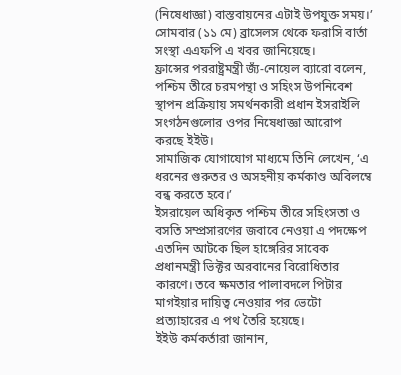(নিষেধাজ্ঞা) বাস্তবায়নের এটাই উপযুক্ত সময়।’
সোমবার (১১ মে) ব্রাসেলস থেকে ফরাসি বার্তা সংস্থা এএফপি এ খবর জানিয়েছে।
ফ্রান্সের পররাষ্ট্রমন্ত্রী জ্যঁ-নোয়েল ব্যারো বলেন, পশ্চিম তীরে চরমপন্থা ও সহিংস উপনিবেশ স্থাপন প্রক্রিয়ায় সমর্থনকারী প্রধান ইসরাইলি সংগঠনগুলোর ওপর নিষেধাজ্ঞা আরোপ করছে ইইউ।
সামাজিক যোগাযোগ মাধ্যমে তিনি লেখেন, ‘এ ধরনের গুরুতর ও অসহনীয় কর্মকাণ্ড অবিলম্বে বন্ধ করতে হবে।’
ইসরায়েল অধিকৃত পশ্চিম তীরে সহিংসতা ও বসতি সম্প্রসারণের জবাবে নেওয়া এ পদক্ষেপ এতদিন আটকে ছিল হাঙ্গেরির সাবেক প্রধানমন্ত্রী ভিক্টর অরবানের বিরোধিতার কারণে। তবে ক্ষমতার পালাবদলে পিটার মাগইয়ার দায়িত্ব নেওয়ার পর ভেটো প্রত্যাহারের এ পথ তৈরি হয়েছে।
ইইউ কর্মকর্তারা জানান,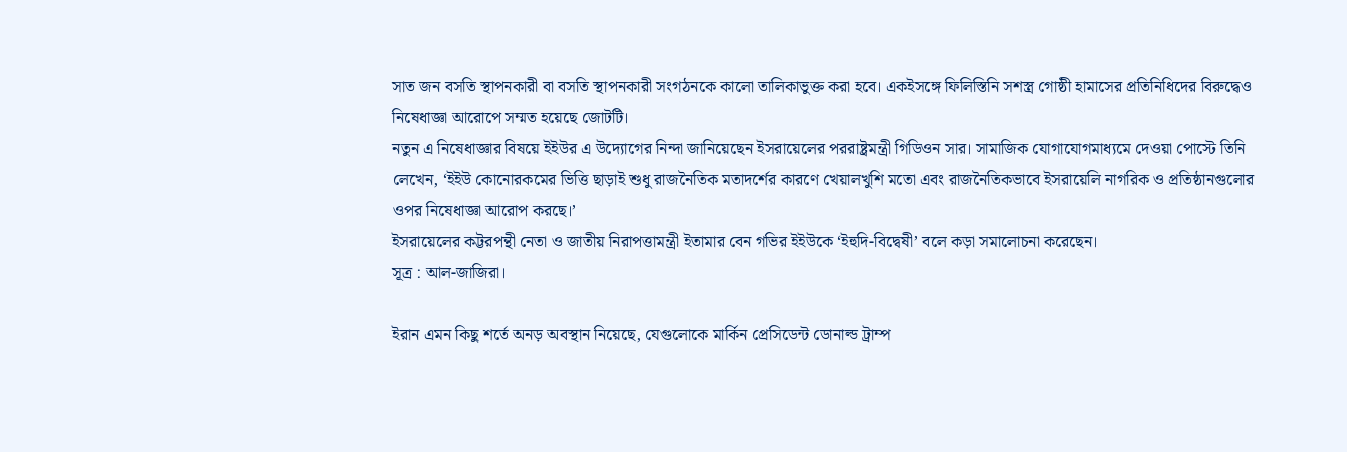সাত জন বসতি স্থাপনকারী বা বসতি স্থাপনকারী সংগঠনকে কালো তালিকাভুক্ত করা হবে। একইসঙ্গে ফিলিস্তিনি সশস্ত্র গোষ্ঠী হামাসের প্রতিনিধিদের বিরুদ্ধেও নিষেধাজ্ঞা আরোপে সম্মত হয়েছে জোটটি।
নতুন এ নিষেধাজ্ঞার বিষয়ে ইইউর এ উদ্যোগের নিন্দা জানিয়েছেন ইসরায়েলের পররাষ্ট্রমন্ত্রী গিডিওন সার। সামাজিক যোগাযোগমাধ্যমে দেওয়া পোস্টে তিনি লেখেন, ‘ইইউ কোনোরকমের ভিত্তি ছাড়াই শুধু রাজনৈতিক মতাদর্শের কারণে খেয়ালখুশি মতো এবং রাজনৈতিকভাবে ইসরায়েলি নাগরিক ও প্রতিষ্ঠানগুলোর ওপর নিষেধাজ্ঞা আরোপ করছে।’
ইসরায়েলের কট্টরপন্থী নেতা ও জাতীয় নিরাপত্তামন্ত্রী ইতামার বেন গভির ইইউকে ‘ইহুদি-বিদ্বেষী’ বলে কড়া সমালোচনা করেছেন।
সূত্র : আল-জাজিরা।

ইরান এমন কিছু শর্তে অনড় অবস্থান নিয়েছে, যেগুলোকে মার্কিন প্রেসিডেন্ট ডোনাল্ড ট্রাম্প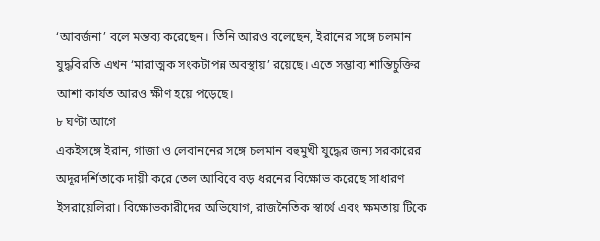‘আবর্জনা’ বলে মন্তব্য করেছেন। তিনি আরও বলেছেন, ইরানের সঙ্গে চলমান যুদ্ধবিরতি এখন ‘মারাত্মক সংকটাপন্ন অবস্থায়’ রয়েছে। এতে সম্ভাব্য শান্তিচুক্তির আশা কার্যত আরও ক্ষীণ হয়ে পড়েছে।
৮ ঘণ্টা আগে
একইসঙ্গে ইরান, গাজা ও লেবাননের সঙ্গে চলমান বহুমুখী যুদ্ধের জন্য সরকারের অদূরদর্শিতাকে দায়ী করে তেল আবিবে বড় ধরনের বিক্ষোভ করেছে সাধারণ ইসরায়েলিরা। বিক্ষোভকারীদের অভিযোগ, রাজনৈতিক স্বার্থে এবং ক্ষমতায় টিকে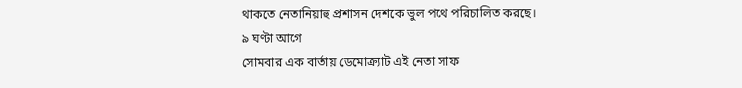থাকতে নেতানিয়াহু প্রশাসন দেশকে ভুল পথে পরিচালিত করছে।
৯ ঘণ্টা আগে
সোমবার এক বার্তায় ডেমোক্র্যাট এই নেতা সাফ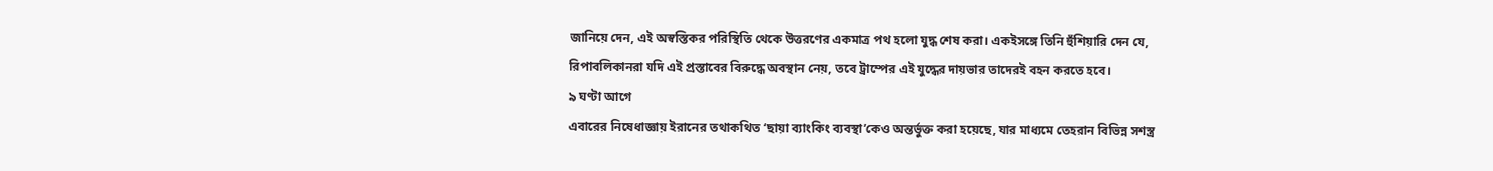জানিয়ে দেন, এই অস্বস্তিকর পরিস্থিতি থেকে উত্তরণের একমাত্র পথ হলো যুদ্ধ শেষ করা। একইসঙ্গে তিনি হুঁশিয়ারি দেন যে, রিপাবলিকানরা যদি এই প্রস্তাবের বিরুদ্ধে অবস্থান নেয়, তবে ট্রাম্পের এই যুদ্ধের দায়ভার তাদেরই বহন করতে হবে।
৯ ঘণ্টা আগে
এবারের নিষেধাজ্ঞায় ইরানের তথাকথিত ‘ছায়া ব্যাংকিং ব্যবস্থা’কেও অন্তর্ভুক্ত করা হয়েছে, যার মাধ্যমে তেহরান বিভিন্ন সশস্ত্র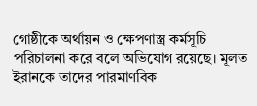গোষ্ঠীকে অর্থায়ন ও ক্ষেপণাস্ত্র কর্মসূচি পরিচালনা করে বলে অভিযোগ রয়েছে। মূলত ইরানকে তাদের পারমাণবিক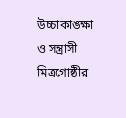উচ্চাকাঙ্ক্ষা ও সন্ত্রাসী মিত্রগোষ্ঠীর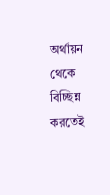অর্থায়ন থেকে বিচ্ছিন্ন করতেই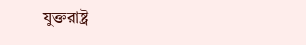যুক্তরাষ্ট্র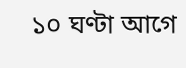১০ ঘণ্টা আগে